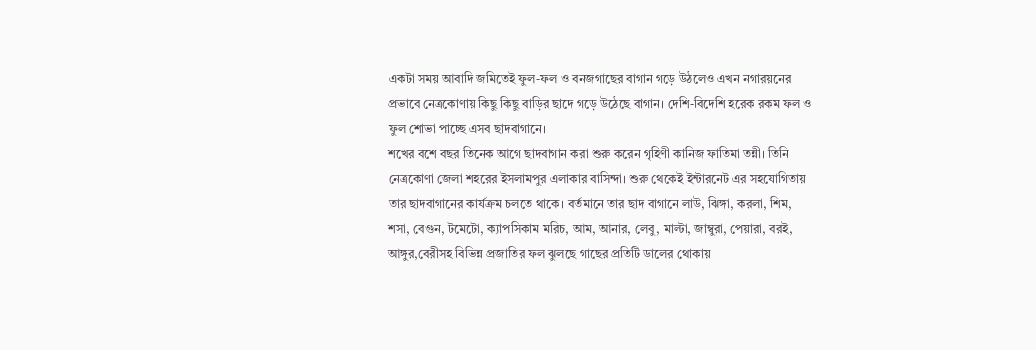একটা সময় আবাদি জমিতেই ফুল-ফল ও বনজগাছের বাগান গড়ে উঠলেও এখন নগারয়নের প্রভাবে নেত্রকোণায় কিছু কিছু বাড়ির ছাদে গড়ে উঠেছে বাগান। দেশি-বিদেশি হরেক রকম ফল ও ফুল শোভা পাচ্ছে এসব ছাদবাগানে।
শখের বশে বছর তিনেক আগে ছাদবাগান করা শুরু করেন গৃহিণী কানিজ ফাতিমা তন্নী। তিনি নেত্রকোণা জেলা শহরের ইসলামপুর এলাকার বাসিন্দা। শুরু থেকেই ইন্টারনেট এর সহযোগিতায় তার ছাদবাগানের কার্যক্রম চলতে থাকে। বর্তমানে তার ছাদ বাগানে লাউ, ঝিঙ্গা, করলা, শিম, শসা, বেগুন, টমেটো, ক্যাপসিকাম মরিচ, আম, আনার, লেবু, মাল্টা, জাম্বুরা, পেয়ারা, বরই, আঙ্গুর,বেরীসহ বিভিন্ন প্রজাতির ফল ঝুলছে গাছের প্রতিটি ডালের থোকায়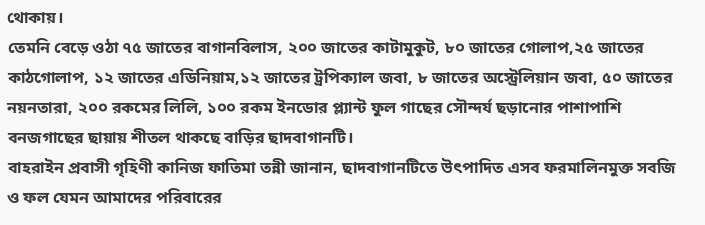থোকায়।
তেমনি বেড়ে ওঠা ৭৫ জাতের বাগানবিলাস, ২০০ জাতের কাটামুকুট, ৮০ জাতের গোলাপ,২৫ জাতের কাঠগোলাপ, ১২ জাতের এডিনিয়াম,১২ জাতের ট্রপিক্যাল জবা, ৮ জাতের অস্ট্রেলিয়ান জবা, ৫০ জাতের নয়নতারা, ২০০ রকমের লিলি, ১০০ রকম ইনডোর প্ল্যান্ট ফুল গাছের সৌন্দর্য ছড়ানোর পাশাপাশি বনজগাছের ছায়ায় শীতল থাকছে বাড়ির ছাদবাগানটি।
বাহরাইন প্রবাসী গৃহিণী কানিজ ফাতিমা তন্নী জানান, ছাদবাগানটিতে উৎপাদিত এসব ফরমালিনমুক্ত সবজি ও ফল যেমন আমাদের পরিবারের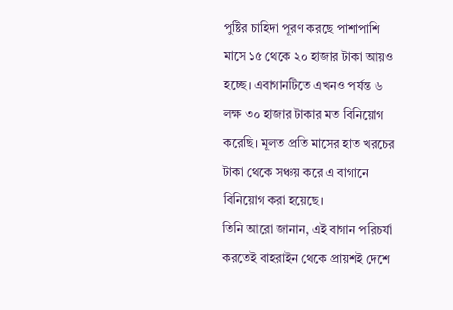পুষ্টির চাহিদা পূরণ করছে পাশাপাশি মাসে ১৫ থেকে ২০ হাজার টাকা আয়ও হচ্ছে। এবাগানটিতে এখনও পর্যন্ত ৬ লক্ষ ৩০ হাজার টাকার মত বিনিয়োগ করেছি। মূলত প্রতি মাসের হাত খরচের টাকা থেকে সঞ্চয় করে এ বাগানে বিনিয়োগ করা হয়েছে।
তিনি আরো জানান, এই বাগান পরিচর্যা করতেই বাহরাইন থেকে প্রায়শই দেশে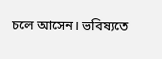চলে আসেন। ভবিষ্যতে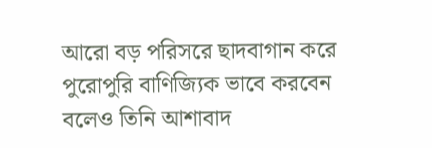আরো বড় পরিসরে ছাদবাগান করে পুরোপুরি বাণিজ্যিক ভাবে করবেন বলেও তিনি আশাবাদ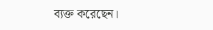ব্যক্ত করেছেন।